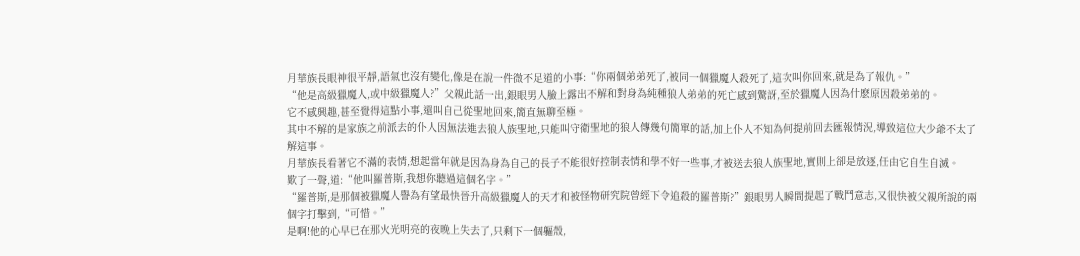月華族長眼神很平靜,語氣也沒有變化,像是在說一件微不足道的小事:“你兩個弟弟死了,被同一個獵魔人殺死了,這次叫你回來,就是為了報仇。”
“他是高級獵魔人,或中級獵魔人?”父親此話一出,銀眼男人臉上露出不解和對身為純種狼人弟弟的死亡感到驚訝,至於獵魔人因為什麽原因殺弟弟的。
它不感興趣,甚至覺得這點小事,還叫自己從聖地回來,簡直無聊至極。
其中不解的是家族之前派去的仆人因無法進去狼人族聖地,只能叫守衛聖地的狼人傳幾句簡單的話,加上仆人不知為何提前回去匯報情況,導致這位大少爺不太了解這事。
月華族長看著它不滿的表情,想起當年就是因為身為自己的長子不能很好控制表情和學不好一些事,才被送去狼人族聖地,實則上卻是放逐,任由它自生自滅。
歎了一聲,道:“他叫羅普斯,我想你聽過這個名字。”
“羅普斯,是那個被獵魔人譽為有望最快晉升高級獵魔人的天才和被怪物研究院曾經下令追殺的羅普斯?”銀眼男人瞬間提起了戰鬥意志,又很快被父親所說的兩個字打擊到,“可惜。”
是啊!他的心早已在那火光明亮的夜晚上失去了,只剩下一個軀殼,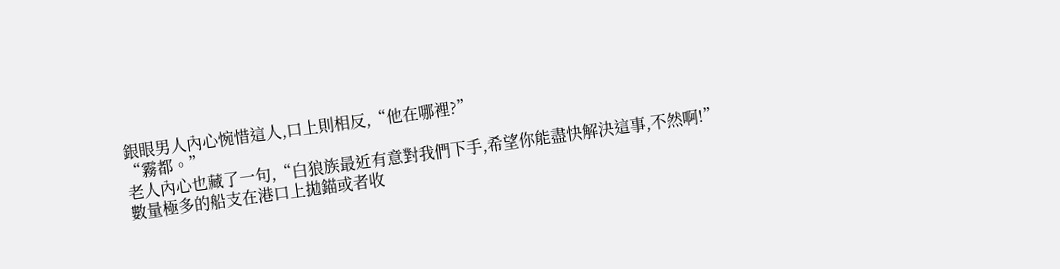銀眼男人內心惋惜這人,口上則相反,“他在哪裡?”
“霧都。”
老人內心也藏了一句,“白狼族最近有意對我們下手,希望你能盡快解決這事,不然啊!”
數量極多的船支在港口上拋錨或者收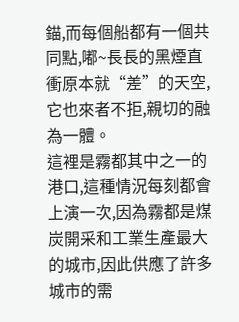錨,而每個船都有一個共同點,嘟~長長的黑煙直衝原本就“差”的天空,它也來者不拒,親切的融為一體。
這裡是霧都其中之一的港口,這種情況每刻都會上演一次,因為霧都是煤炭開采和工業生產最大的城市,因此供應了許多城市的需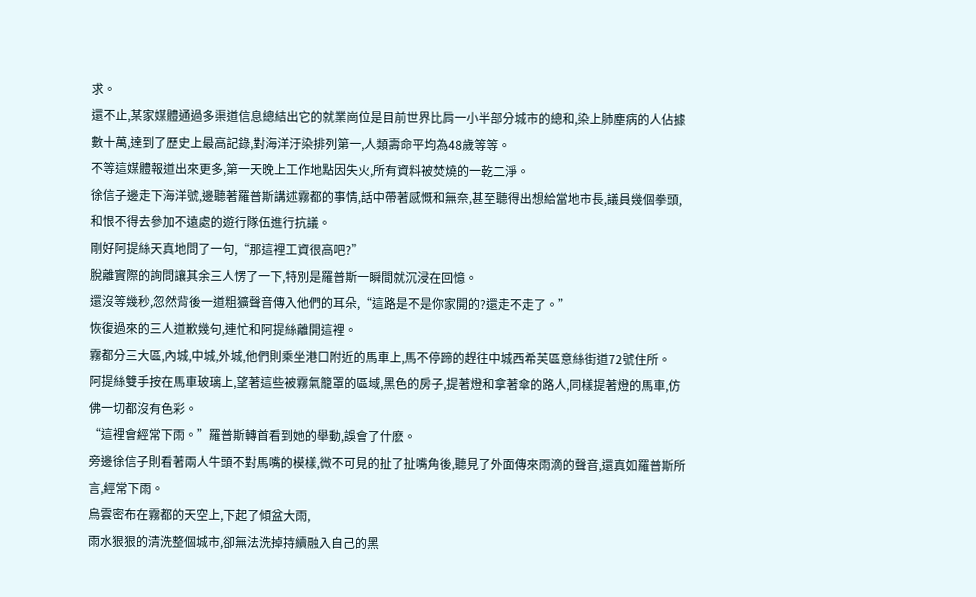求。
還不止,某家媒體通過多渠道信息總結出它的就業崗位是目前世界比肩一小半部分城市的總和,染上肺塵病的人佔據數十萬,達到了歷史上最高記錄,對海洋汙染排列第一,人類壽命平均為48歲等等。
不等這媒體報道出來更多,第一天晚上工作地點因失火,所有資料被焚燒的一乾二淨。
徐信子邊走下海洋號,邊聽著羅普斯講述霧都的事情,話中帶著感慨和無奈,甚至聽得出想給當地市長,議員幾個拳頭,和恨不得去參加不遠處的遊行隊伍進行抗議。
剛好阿提絲天真地問了一句,“那這裡工資很高吧?”
脫離實際的詢問讓其余三人愣了一下,特別是羅普斯一瞬間就沉浸在回憶。
還沒等幾秒,忽然背後一道粗獷聲音傳入他們的耳朵,“這路是不是你家開的?還走不走了。”
恢復過來的三人道歉幾句,連忙和阿提絲離開這裡。
霧都分三大區,內城,中城,外城,他們則乘坐港口附近的馬車上,馬不停蹄的趕往中城西希芙區意絲街道72號住所。
阿提絲雙手按在馬車玻璃上,望著這些被霧氣籠罩的區域,黑色的房子,提著燈和拿著傘的路人,同樣提著燈的馬車,仿佛一切都沒有色彩。
“這裡會經常下雨。”羅普斯轉首看到她的舉動,誤會了什麽。
旁邊徐信子則看著兩人牛頭不對馬嘴的模樣,微不可見的扯了扯嘴角後,聽見了外面傳來雨滴的聲音,還真如羅普斯所言,經常下雨。
烏雲密布在霧都的天空上,下起了傾盆大雨,
雨水狠狠的清洗整個城市,卻無法洗掉持續融入自己的黑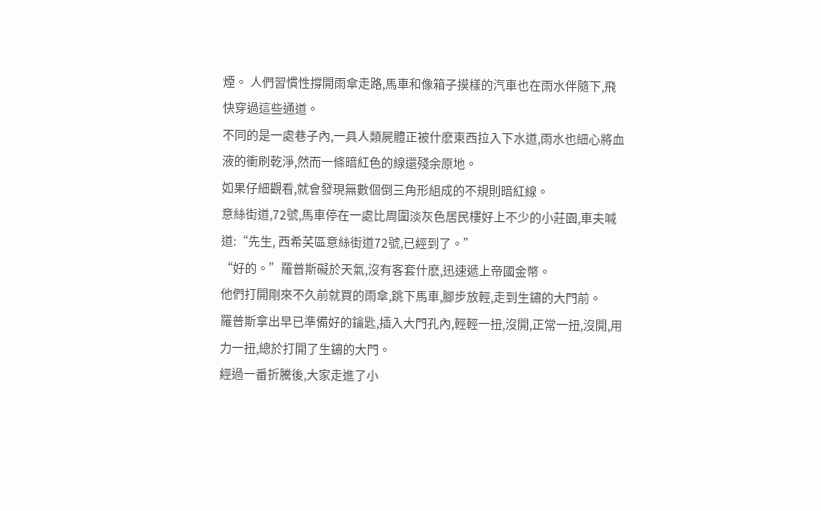煙。 人們習慣性撐開雨傘走路,馬車和像箱子摸樣的汽車也在雨水伴隨下,飛快穿過這些通道。
不同的是一處巷子內,一具人類屍體正被什麽東西拉入下水道,雨水也細心將血液的衝刷乾淨,然而一條暗紅色的線還殘余原地。
如果仔細觀看,就會發現無數個倒三角形組成的不規則暗紅線。
意絲街道,72號,馬車停在一處比周圍淡灰色居民樓好上不少的小莊園,車夫喊道:“先生, 西希芺區意絲街道72號,已經到了。”
“好的。”羅普斯礙於天氣,沒有客套什麽,迅速遞上帝國金幣。
他們打開剛來不久前就買的雨傘,跳下馬車,腳步放輕,走到生鏽的大門前。
羅普斯拿出早已準備好的鑰匙,插入大門孔內,輕輕一扭,沒開,正常一扭,沒開,用力一扭,總於打開了生鏽的大門。
經過一番折騰後,大家走進了小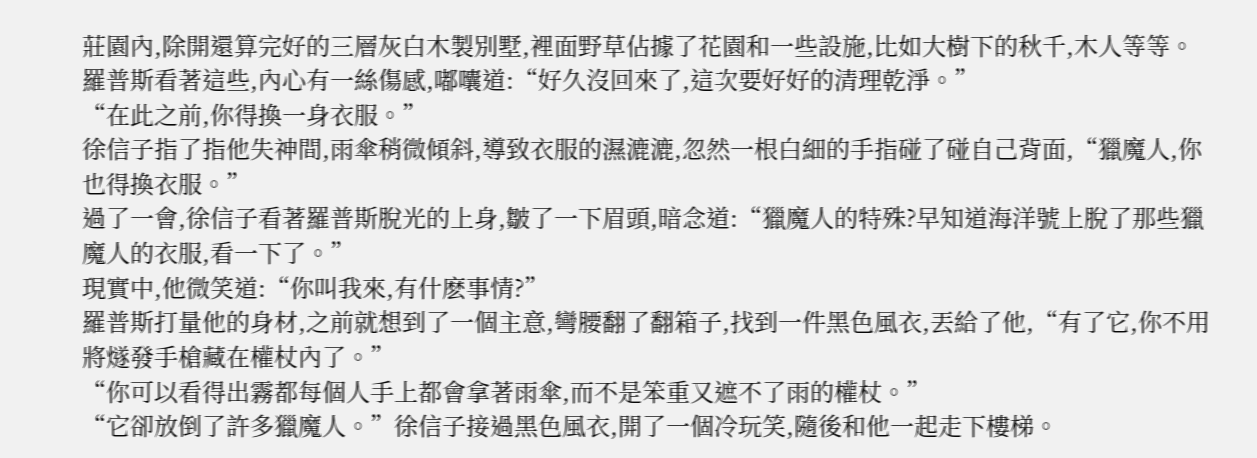莊園內,除開還算完好的三層灰白木製別墅,裡面野草佔據了花園和一些設施,比如大樹下的秋千,木人等等。
羅普斯看著這些,內心有一絲傷感,嘟囔道:“好久沒回來了,這次要好好的清理乾淨。”
“在此之前,你得換一身衣服。”
徐信子指了指他失神間,雨傘稍微傾斜,導致衣服的濕漉漉,忽然一根白細的手指碰了碰自己背面,“獵魔人,你也得換衣服。”
過了一會,徐信子看著羅普斯脫光的上身,皺了一下眉頭,暗念道:“獵魔人的特殊?早知道海洋號上脫了那些獵魔人的衣服,看一下了。”
現實中,他微笑道:“你叫我來,有什麽事情?”
羅普斯打量他的身材,之前就想到了一個主意,彎腰翻了翻箱子,找到一件黑色風衣,丟給了他,“有了它,你不用將燧發手槍藏在權杖內了。”
“你可以看得出霧都每個人手上都會拿著雨傘,而不是笨重又遮不了雨的權杖。”
“它卻放倒了許多獵魔人。”徐信子接過黑色風衣,開了一個冷玩笑,隨後和他一起走下樓梯。